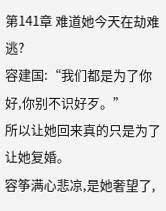第141章 难道她今天在劫难逃?
容建国:“我们都是为了你好,你别不识好歹。”
所以让她回来真的只是为了让她复婚。
容筝满心悲凉,是她奢望了,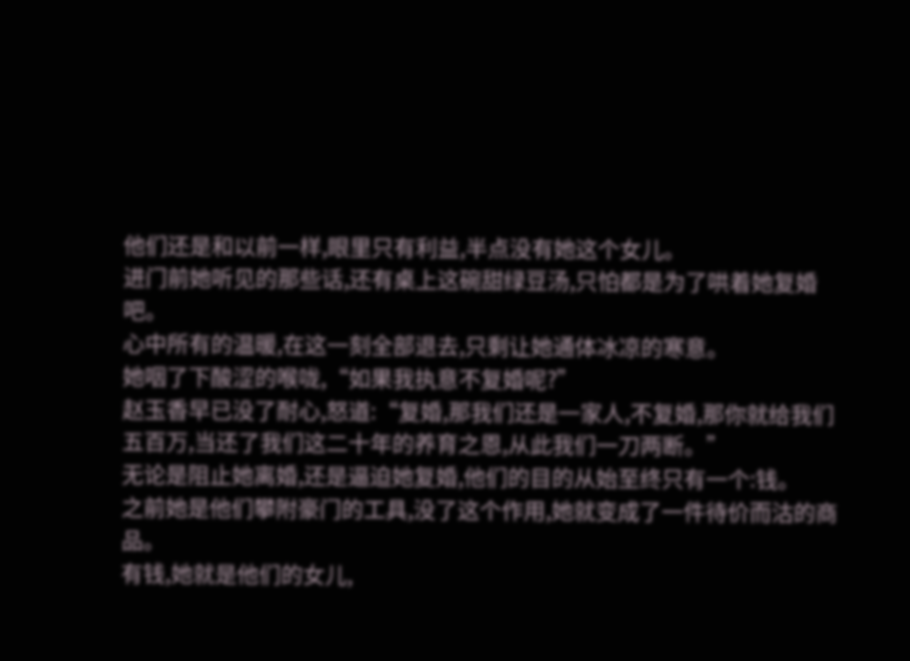他们还是和以前一样,眼里只有利益,半点没有她这个女儿。
进门前她听见的那些话,还有桌上这碗甜绿豆汤,只怕都是为了哄着她复婚吧。
心中所有的温暖,在这一刻全部退去,只剩让她通体冰凉的寒意。
她咽了下酸涩的喉咙,“如果我执意不复婚呢?”
赵玉香早已没了耐心,怒道:“复婚,那我们还是一家人,不复婚,那你就给我们五百万,当还了我们这二十年的养育之恩,从此我们一刀两断。”
无论是阻止她离婚,还是逼迫她复婚,他们的目的从始至终只有一个:钱。
之前她是他们攀附豪门的工具,没了这个作用,她就变成了一件待价而沽的商品。
有钱,她就是他们的女儿,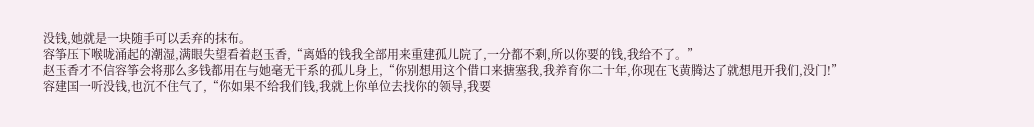没钱,她就是一块随手可以丢弃的抹布。
容筝压下喉咙涌起的潮湿,满眼失望看着赵玉香,“离婚的钱我全部用来重建孤儿院了,一分都不剩,所以你要的钱,我给不了。”
赵玉香才不信容筝会将那么多钱都用在与她毫无干系的孤儿身上,“你别想用这个借口来搪塞我,我养育你二十年,你现在飞黄腾达了就想甩开我们,没门!”
容建国一听没钱,也沉不住气了,“你如果不给我们钱,我就上你单位去找你的领导,我要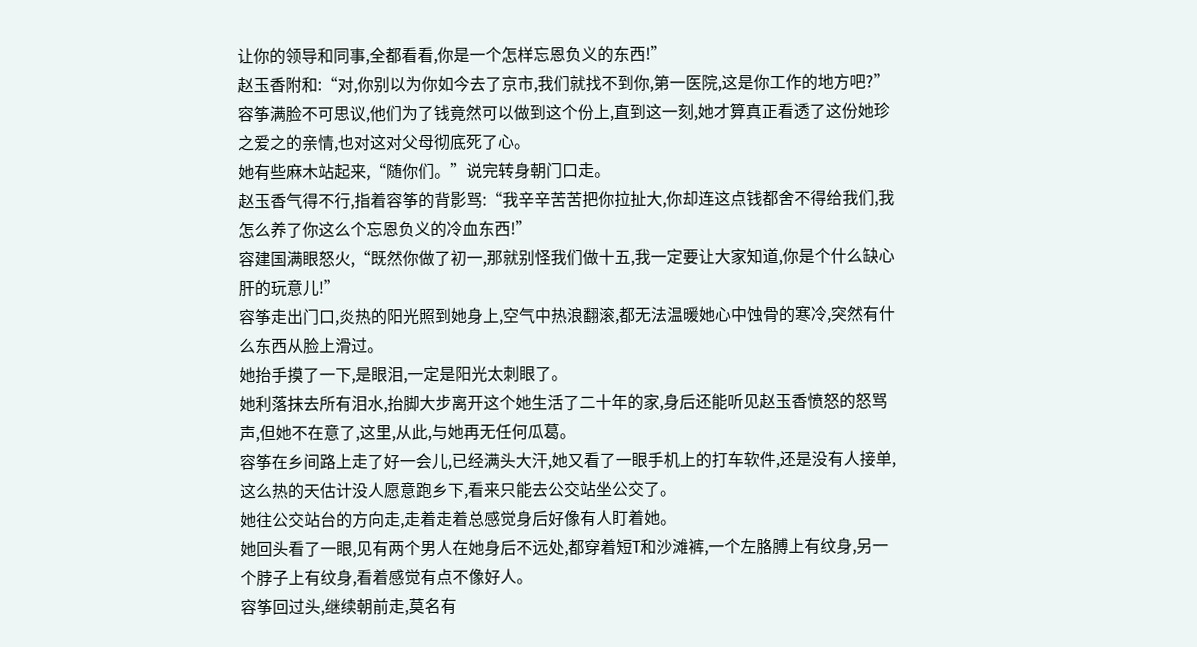让你的领导和同事,全都看看,你是一个怎样忘恩负义的东西!”
赵玉香附和:“对,你别以为你如今去了京市,我们就找不到你,第一医院,这是你工作的地方吧?”
容筝满脸不可思议,他们为了钱竟然可以做到这个份上,直到这一刻,她才算真正看透了这份她珍之爱之的亲情,也对这对父母彻底死了心。
她有些麻木站起来,“随你们。”说完转身朝门口走。
赵玉香气得不行,指着容筝的背影骂:“我辛辛苦苦把你拉扯大,你却连这点钱都舍不得给我们,我怎么养了你这么个忘恩负义的冷血东西!”
容建国满眼怒火,“既然你做了初一,那就别怪我们做十五,我一定要让大家知道,你是个什么缺心肝的玩意儿!”
容筝走出门口,炎热的阳光照到她身上,空气中热浪翻滚,都无法温暖她心中蚀骨的寒冷,突然有什么东西从脸上滑过。
她抬手摸了一下,是眼泪,一定是阳光太刺眼了。
她利落抹去所有泪水,抬脚大步离开这个她生活了二十年的家,身后还能听见赵玉香愤怒的怒骂声,但她不在意了,这里,从此,与她再无任何瓜葛。
容筝在乡间路上走了好一会儿,已经满头大汗,她又看了一眼手机上的打车软件,还是没有人接单,这么热的天估计没人愿意跑乡下,看来只能去公交站坐公交了。
她往公交站台的方向走,走着走着总感觉身后好像有人盯着她。
她回头看了一眼,见有两个男人在她身后不远处,都穿着短T和沙滩裤,一个左胳膊上有纹身,另一个脖子上有纹身,看着感觉有点不像好人。
容筝回过头,继续朝前走,莫名有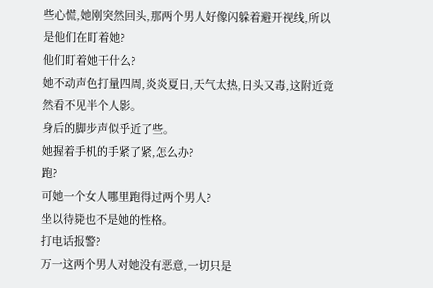些心慌,她刚突然回头,那两个男人好像闪躲着避开视线,所以是他们在盯着她?
他们盯着她干什么?
她不动声色打量四周,炎炎夏日,天气太热,日头又毒,这附近竟然看不见半个人影。
身后的脚步声似乎近了些。
她握着手机的手紧了紧,怎么办?
跑?
可她一个女人哪里跑得过两个男人?
坐以待毙也不是她的性格。
打电话报警?
万一这两个男人对她没有恶意,一切只是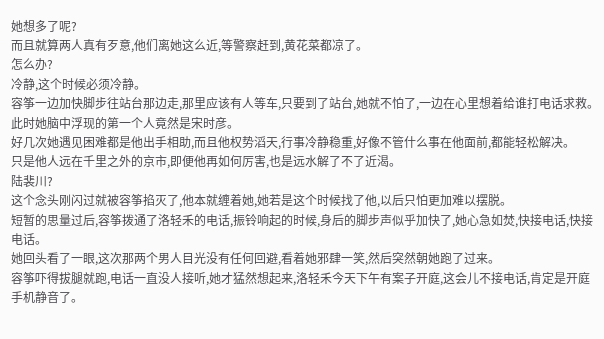她想多了呢?
而且就算两人真有歹意,他们离她这么近,等警察赶到,黄花菜都凉了。
怎么办?
冷静,这个时候必须冷静。
容筝一边加快脚步往站台那边走,那里应该有人等车,只要到了站台,她就不怕了,一边在心里想着给谁打电话求救。
此时她脑中浮现的第一个人竟然是宋时彦。
好几次她遇见困难都是他出手相助,而且他权势滔天,行事冷静稳重,好像不管什么事在他面前,都能轻松解决。
只是他人远在千里之外的京市,即便他再如何厉害,也是远水解了不了近渴。
陆裴川?
这个念头刚闪过就被容筝掐灭了,他本就缠着她,她若是这个时候找了他,以后只怕更加难以摆脱。
短暂的思量过后,容筝拨通了洛轻禾的电话,振铃响起的时候,身后的脚步声似乎加快了,她心急如焚,快接电话,快接电话。
她回头看了一眼,这次那两个男人目光没有任何回避,看着她邪肆一笑,然后突然朝她跑了过来。
容筝吓得拔腿就跑,电话一直没人接听,她才猛然想起来,洛轻禾今天下午有案子开庭,这会儿不接电话,肯定是开庭手机静音了。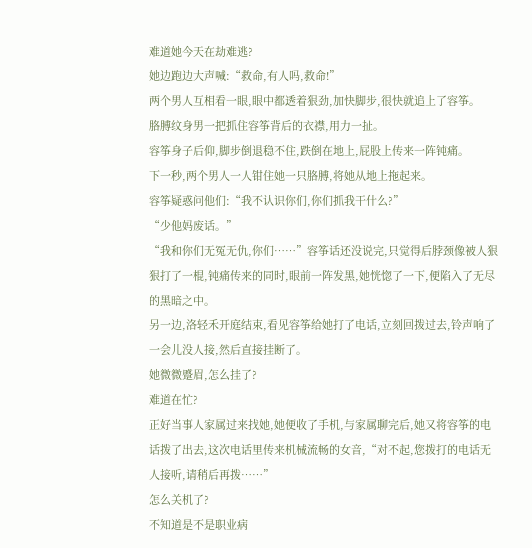难道她今天在劫难逃?
她边跑边大声喊:“救命,有人吗,救命!”
两个男人互相看一眼,眼中都透着狠劲,加快脚步,很快就追上了容筝。
胳膊纹身男一把抓住容筝背后的衣襟,用力一扯。
容筝身子后仰,脚步倒退稳不住,跌倒在地上,屁股上传来一阵钝痛。
下一秒,两个男人一人钳住她一只胳膊,将她从地上拖起来。
容筝疑惑问他们:“我不认识你们,你们抓我干什么?”
“少他妈废话。”
“我和你们无冤无仇,你们……”容筝话还没说完,只觉得后脖颈像被人狠狠打了一棍,钝痛传来的同时,眼前一阵发黑,她恍惚了一下,便陷入了无尽的黑暗之中。
另一边,洛轻禾开庭结束,看见容筝给她打了电话,立刻回拨过去,铃声响了一会儿没人接,然后直接挂断了。
她微微蹙眉,怎么挂了?
难道在忙?
正好当事人家属过来找她,她便收了手机,与家属聊完后,她又将容筝的电话拨了出去,这次电话里传来机械流畅的女音,“对不起,您拨打的电话无人接听,请稍后再拨……”
怎么关机了?
不知道是不是职业病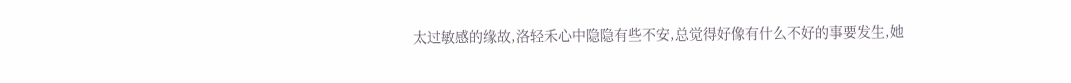太过敏感的缘故,洛轻禾心中隐隐有些不安,总觉得好像有什么不好的事要发生,她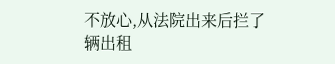不放心,从法院出来后拦了辆出租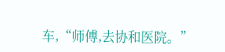车,“师傅,去协和医院。”